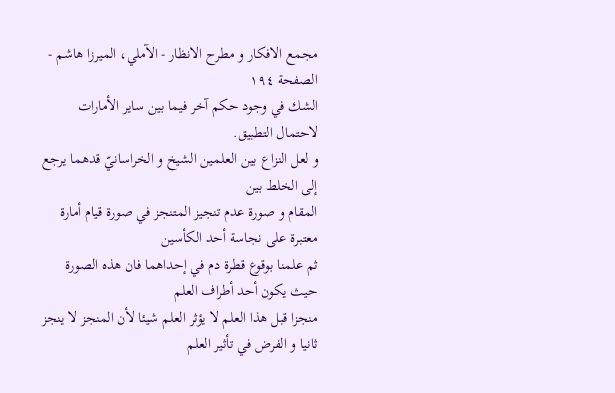مجمع الافكار و مطرح الانظار - الآملي، الميرزا هاشم - الصفحة ١٩٤
الشك في وجود حكم آخر فيما بين ساير الأمارات لاحتمال التطبيق.
و لعل النزاع بين العلمين الشيخ و الخراسانيّ قدهما يرجع إلى الخلط بين
المقام و صورة عدم تنجيز المتنجز في صورة قيام أمارة معتبرة على نجاسة أحد الكأسين
ثم علمنا بوقوع قطرة دم في إحداهما فان هذه الصورة حيث يكون أحد أطراف العلم
منجزا قبل هذا العلم لا يؤثر العلم شيئا لأن المنجز لا ينجز ثانيا و الفرض في تأثير العلم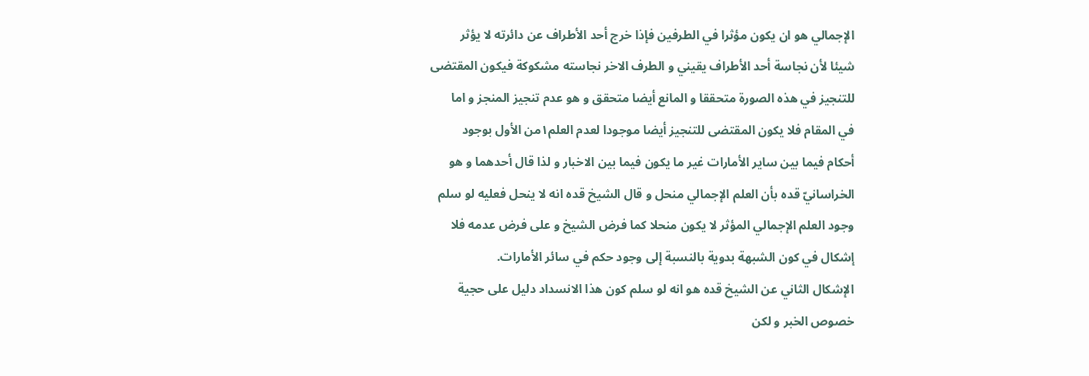الإجمالي هو ان يكون مؤثرا في الطرفين فإذا خرج أحد الأطراف عن دائرته لا يؤثر
شيئا لأن نجاسة أحد الأطراف يقيني و الطرف الاخر نجاسته مشكوكة فيكون المقتضى
للتنجيز في هذه الصورة متحققا و المانع أيضا متحقق و هو عدم تنجيز المنجز و اما
في المقام فلا يكون المقتضى للتنجيز أيضا موجودا لعدم العلم١من الأول بوجود
أحكام فيما بين ساير الأمارات غير ما يكون فيما بين الاخبار و لذا قال أحدهما و هو
الخراسانيّ قده بأن العلم الإجمالي منحل و قال الشيخ قده انه لا ينحل فعليه لو سلم
وجود العلم الإجمالي المؤثر لا يكون منحلا كما فرض الشيخ و على فرض عدمه فلا
إشكال في كون الشبهة بدوية بالنسبة إلى وجود حكم في سائر الأمارات.
الإشكال الثاني عن الشيخ قده هو انه لو سلم كون هذا الانسداد دليل على حجية
خصوص الخبر و لكن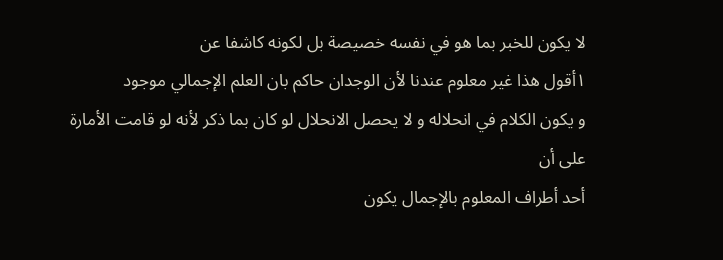لا يكون للخبر بما هو في نفسه خصيصة بل لكونه كاشفا عن
١أقول هذا غير معلوم عندنا لأن الوجدان حاكم بان العلم الإجمالي موجود
و يكون الكلام في انحلاله و لا يحصل الانحلال لو كان بما ذكر لأنه لو قامت الأمارة على أن
أحد أطراف المعلوم بالإجمال يكون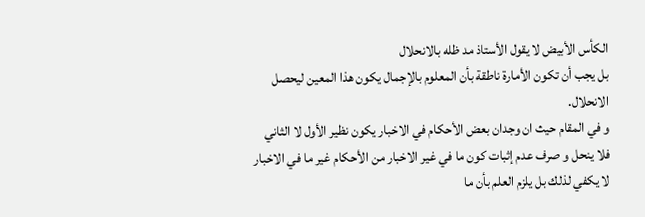الكأس الأبيض لا يقول الأستاذ مد ظله بالانحلال
بل يجب أن تكون الأمارة ناطقة بأن المعلوم بالإجمال يكون هذا المعين ليحصل
الانحلال.
و في المقام حيث ان وجدان بعض الأحكام في الاخبار يكون نظير الأول لا الثاني
فلا ينحل و صرف عدم إثبات كون ما في غير الاخبار من الأحكام غير ما في الاخبار
لا يكفي لذلك بل يلزم العلم بأن ما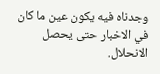وجدناه فيه يكون عين ما كان في الاخبار حتى يحصل
الانحلال.